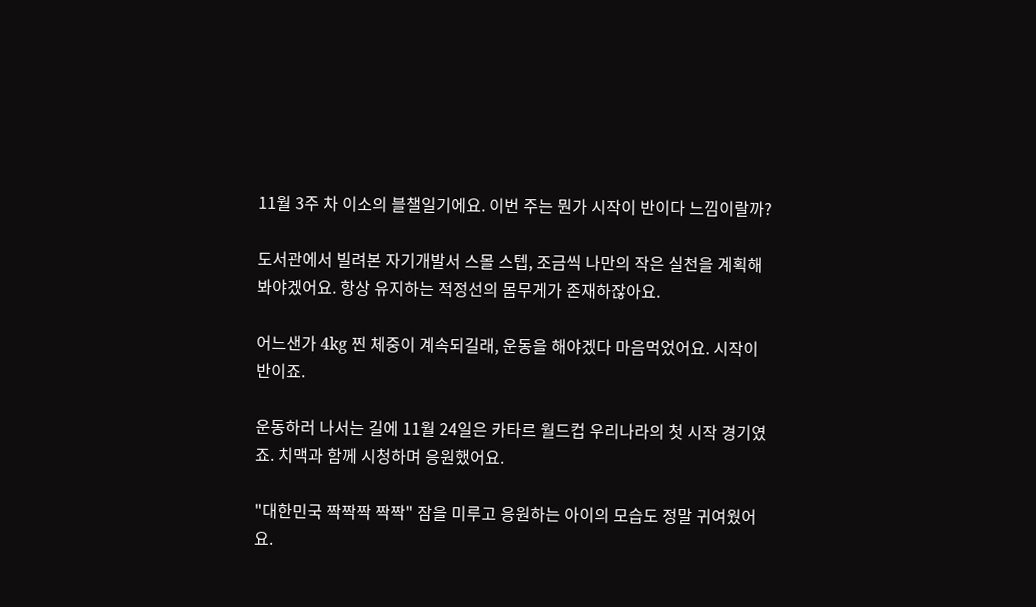11월 3주 차 이소의 블챌일기에요. 이번 주는 뭔가 시작이 반이다 느낌이랄까?

도서관에서 빌려본 자기개발서 스몰 스텝, 조금씩 나만의 작은 실천을 계획해 봐야겠어요. 항상 유지하는 적정선의 몸무게가 존재하잖아요.

어느샌가 4kg 찐 체중이 계속되길래, 운동을 해야겠다 마음먹었어요. 시작이 반이죠.

운동하러 나서는 길에 11월 24일은 카타르 월드컵 우리나라의 첫 시작 경기였죠. 치맥과 함께 시청하며 응원했어요.

"대한민국 짝짝짝 짝짝" 잠을 미루고 응원하는 아이의 모습도 정말 귀여웠어요.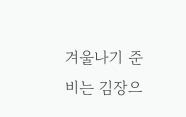겨울나기 준비는 김장으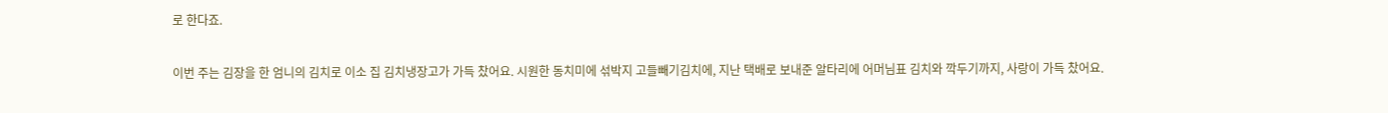로 한다죠.

이번 주는 김장을 한 엄니의 김치로 이소 집 김치냉장고가 가득 찼어요. 시원한 동치미에 섞박지 고들빼기김치에, 지난 택배로 보내준 알타리에 어머님표 김치와 깍두기까지, 사랑이 가득 찼어요.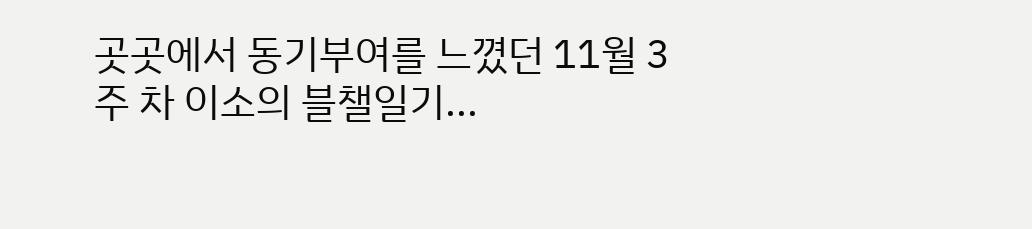곳곳에서 동기부여를 느꼈던 11월 3주 차 이소의 블챌일기...